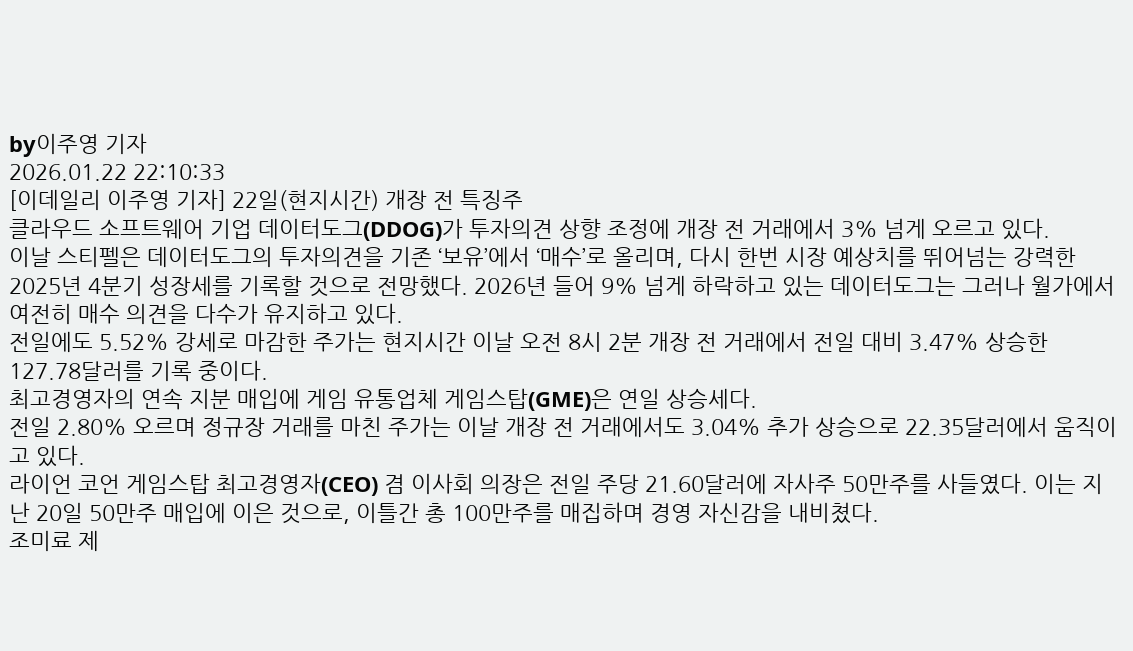by이주영 기자
2026.01.22 22:10:33
[이데일리 이주영 기자] 22일(현지시간) 개장 전 특징주
클라우드 소프트웨어 기업 데이터도그(DDOG)가 투자의견 상향 조정에 개장 전 거래에서 3% 넘게 오르고 있다.
이날 스티펠은 데이터도그의 투자의견을 기존 ‘보유’에서 ‘매수’로 올리며, 다시 한번 시장 예상치를 뛰어넘는 강력한 2025년 4분기 성장세를 기록할 것으로 전망했다. 2026년 들어 9% 넘게 하락하고 있는 데이터도그는 그러나 월가에서 여전히 매수 의견을 다수가 유지하고 있다.
전일에도 5.52% 강세로 마감한 주가는 현지시간 이날 오전 8시 2분 개장 전 거래에서 전일 대비 3.47% 상승한 127.78달러를 기록 중이다.
최고경영자의 연속 지분 매입에 게임 유통업체 게임스탑(GME)은 연일 상승세다.
전일 2.80% 오르며 정규장 거래를 마친 주가는 이날 개장 전 거래에서도 3.04% 추가 상승으로 22.35달러에서 움직이고 있다.
라이언 코언 게임스탑 최고경영자(CEO) 겸 이사회 의장은 전일 주당 21.60달러에 자사주 50만주를 사들였다. 이는 지난 20일 50만주 매입에 이은 것으로, 이틀간 총 100만주를 매집하며 경영 자신감을 내비쳤다.
조미료 제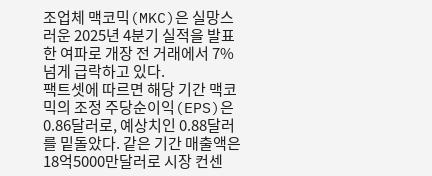조업체 맥코믹(MKC)은 실망스러운 2025년 4분기 실적을 발표한 여파로 개장 전 거래에서 7% 넘게 급락하고 있다.
팩트셋에 따르면 해당 기간 맥코믹의 조정 주당순이익(EPS)은 0.86달러로, 예상치인 0.88달러를 밑돌았다. 같은 기간 매출액은 18억5000만달러로 시장 컨센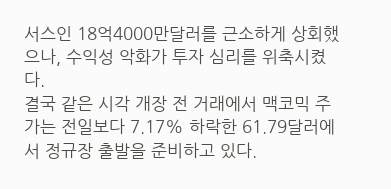서스인 18억4000만달러를 근소하게 상회했으나, 수익성 악화가 투자 심리를 위축시켰다.
결국 같은 시각 개장 전 거래에서 맥코믹 주가는 전일보다 7.17% 하락한 61.79달러에서 정규장 출발을 준비하고 있다.